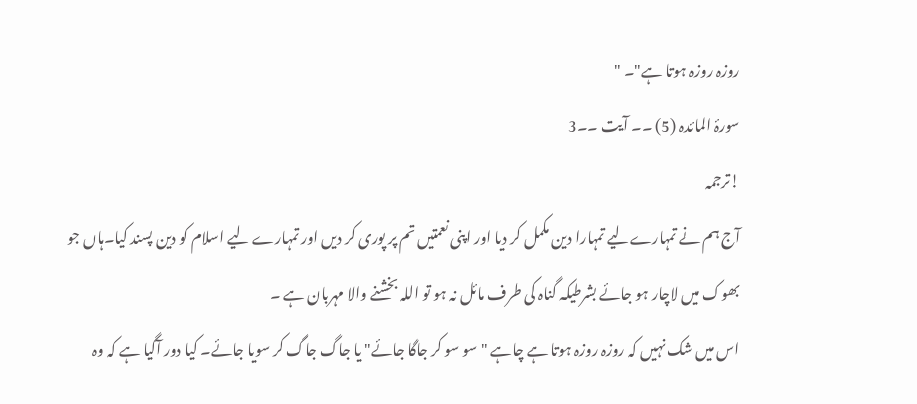روزہ روزہ ہوتا ہے"۔ "
سورۂ المائدہ (5) ۔۔ آیت ۔۔3
!ترجمہ
آج ہم نے تمہارےلیے تمہارا دین مکمل کر دیا اور اپنی نعمتیں تم پر پوری کر دیں اور تمہارے لیے اسلام کو دین پسند کیا۔ہاں جو بھوک میں لاچار ہو جائے بشرطیکہ گناہ کی طرف مائل نہ ہو تو اللہ بخشنے والا مہربان ہے ۔
اس میں شک نہیں کہ روزہ روزہ ہوتا ہے چاہے "سو سو کر جاگا جائے" یا جاگ جاگ کر سویا جائے۔ کیا دور آگیا ہے کہ وہ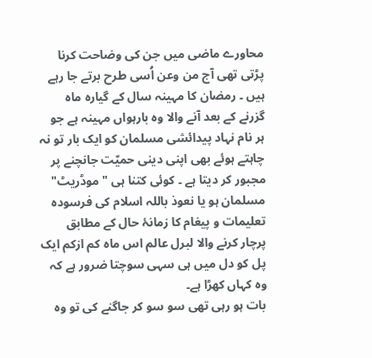محاورے ماضی میں جن کی وضاحت کرنا پڑتی تھی آج من وعن اُسی طرح برتے جا رہے ہیں ۔ رمضان کا مہینہ سال کے گیارہ ماہ گزرنے کے بعد آنے والا وہ بارہواں مہینہ ہے جو ہر نام نہاد پیدائشی مسلمان کو ایک بار تو نہ چاہتے ہوئے بھی اپنی دینی حمیّت جانچنے پر مجبور کر دیتا ہے ۔ کوئی کتنا ہی "موڈریٹ" مسلمان ہو یا نعوذ باللہ اسلام کی فرسودہ تعلیمات و پیغام کا زمانۂ حال کے مطابق پرچار کرنے والا لبرل عالم اس ماہ کم ازکم ایک پل کو دل میں ہی سہی سوچتا ضرور ہے کہ وہ کہاں کھڑا ہے۔
بات ہو رہی تھی سو سو کر جاگنے کی تو وہ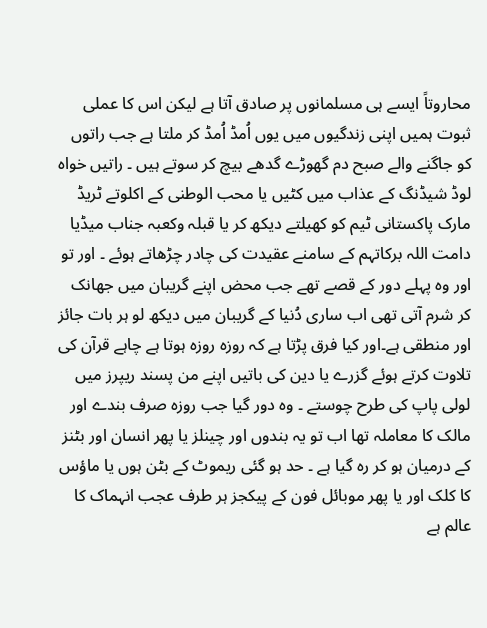محاروتاً ایسے ہی مسلمانوں پر صادق آتا ہے لیکن اس کا عملی ثبوت ہمیں اپنی زندگیوں میں یوں اُمڈ اُمڈ کر ملتا ہے جب راتوں کو جاگنے والے صبح دم گھوڑے گدھے بیچ کر سوتے ہیں ۔ راتیں خواہ لوڈ شیڈنگ کے عذاب میں کٹیں یا محب الوطنی کے اکلوتے ٹریڈ مارک پاکستانی ٹیم کو کھیلتے دیکھ کر یا قبلہ وکعبہ جناب میڈیا دامت اللہ برکاتہم کے سامنے عقیدت کی چادر چڑھاتے ہوئے ۔ اور تو اور وہ پہلے دور کے قصے تھے جب محض اپنے گریبان میں جھانک کر شرم آتی تھی اب ساری دُنیا کے گریبان میں دیکھ لو ہر بات جائز اور منطقی ہے۔اور کیا فرق پڑتا ہے کہ روزہ روزہ ہوتا ہے چاہے قرآن کی تلاوت کرتے ہوئے گزرے یا دین کی باتیں اپنے من پسند ریپرز میں لولی پاپ کی طرح چوستے ۔ وہ دور گیا جب روزہ صرف بندے اور مالک کا معاملہ تھا اب تو یہ بندوں اور چینلز یا پھر انسان اور بٹنز کے درمیان ہو کر رہ گیا ہے ۔ حد ہو گئی ریموٹ کے بٹن ہوں یا ماؤس کا کلک اور یا پھر موبائل فون کے پیکجز ہر طرف عجب انہماک کا عالم ہے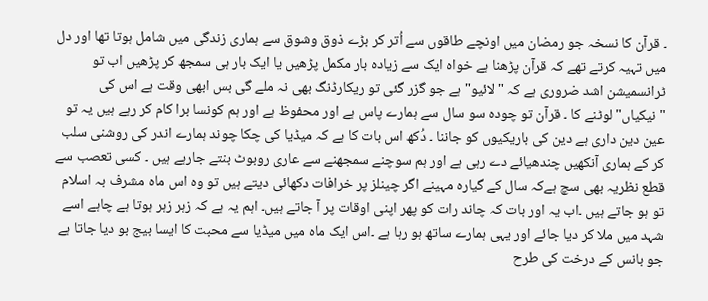۔ قرآن کا نسخہ جو رمضان میں اونچے طاقوں سے اُتر کر بڑے ذوق وشوق سے ہماری زندگی میں شامل ہوتا تھا اور دل میں تہیہ کرتے تھے کہ قرآن پڑھنا ہے خواہ ایک سے زیادہ بار مکمل پڑھیں یا ایک بار ہی سمجھ کر پڑھیں اب تو ٹرانسمیشن اشد ضروری ہے کہ "لائیو" ہے جو گزر گئی تو ریکارڈنگ بھی نہ ملے گی بس ابھی وقت ہے اس کی "نیکیاں" لوٹنے کا ۔ قرآن تو چودہ سو سال سے ہمارے پاس ہے اور محفوظ ہے اور ہم کونسا برا کام کر رہے ہیں یہ تو عین دین داری ہے دین کی باریکیوں کو جاننا ۔ دُکھ اس بات کا ہے کہ میڈیا کی چکا چوند ہمارے اندر کی روشنی سلب کر کے ہماری آنکھیں چندھیائے دے رہی ہے اور ہم سوچنے سمجھنے سے عاری روبوٹ بنتے جارہے ہیں ۔ کسی تعصب سے قطع نظریہ بھی سچ ہےکہ سال کے گیارہ مہینے اگر چینلز پر خرافات دکھائی دیتے ہیں تو وہ اس ماہ مشرف بہ اسلام تو ہو جاتے ہیں ۔اب یہ اور بات کہ چاند رات کو پھر اپنی اوقات پر آ جاتے ہیں۔ اہم یہ ہے کہ زہر زہر ہوتا ہے چاہے اسے شہد میں ملا کر دیا جائے اور یہی ہمارے ساتھ ہو رہا ہے ۔اس ایک ماہ میں میڈیا سے محبت کا ایسا بیج بو دیا جاتا ہے جو بانس کے درخت کی طرح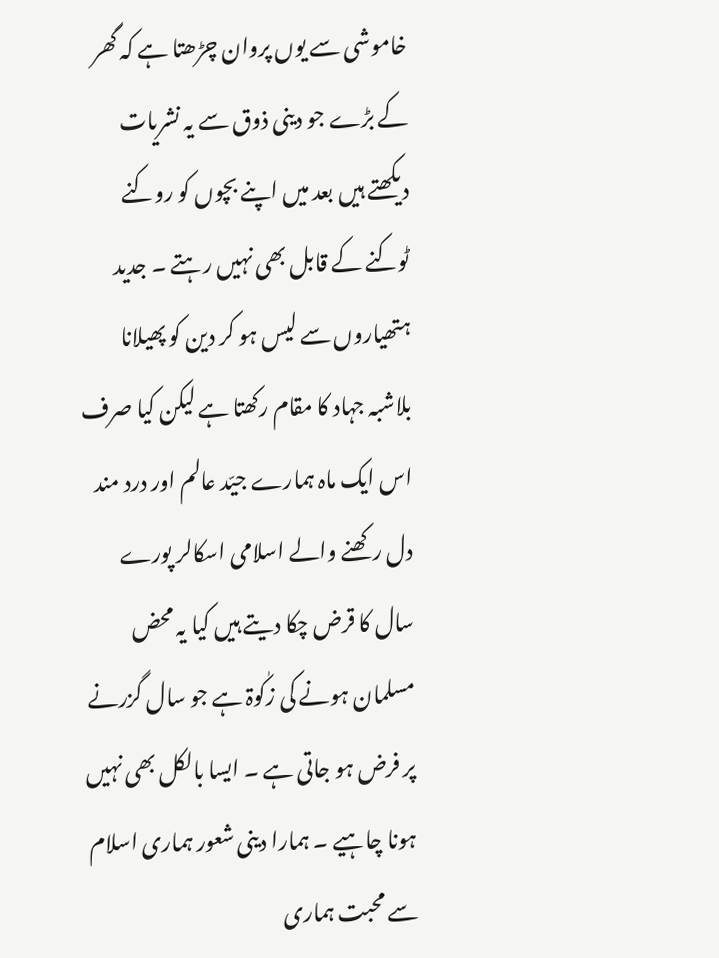خاموشی سے یوں پروان چڑھتا ہے کہ گھر کے بڑے جو دینی ذوق سے یہ نشریات دیکھتے ہیں بعد میں اپنے بچوں کو روکنے ٹوکنے کے قابل بھی نہیں رہتے ۔ جدید ہتھیاروں سے لیس ہو کر دین کو پھیلانا بلاشبہ جہاد کا مقام رکھتا ہے لیکن کیا صرف اس ایک ماہ ہمارے جیّد عالم اور درد مند دل رکھنے والے اسلامی اسکالر پورے سال کا قرض چکا دیتے ہیں کیا یہ محض مسلمان ہونے کی زکٰوۃ ہے جو سال گزرنے پر فرض ہو جاتی ہے ۔ ایسا بالکل بھی نہیں ہونا چاہیے ۔ ہمارا دینی شعور ہماری اسلام سے محبت ہماری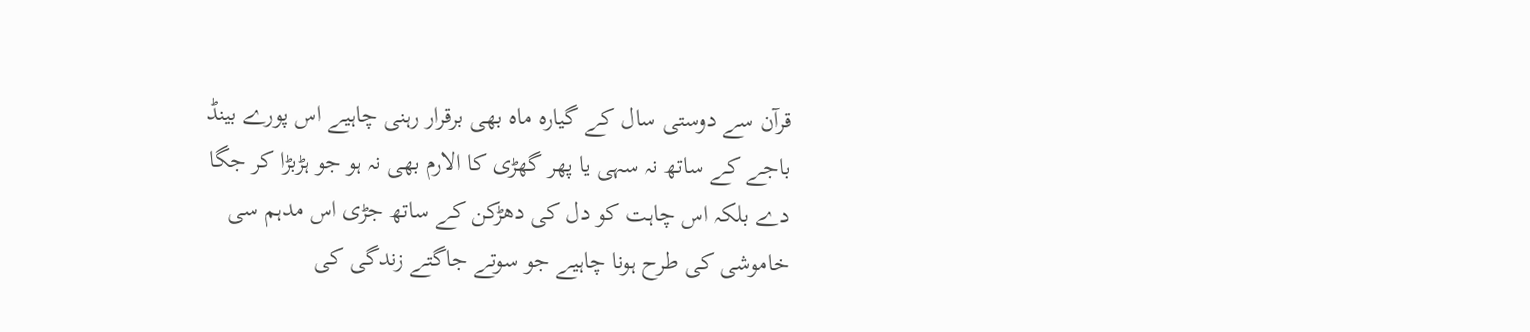قرآن سے دوستی سال کے گیارہ ماہ بھی برقرار رہنی چاہیے اس پورے بینڈ باجے کے ساتھ نہ سہی یا پھر گھڑی کا الارم بھی نہ ہو جو ہڑبڑا کر جگا دے بلکہ اس چاہت کو دل کی دھڑکن کے ساتھ جڑی اس مدہم سی خاموشی کی طرح ہونا چاہیے جو سوتے جاگتے زندگی کی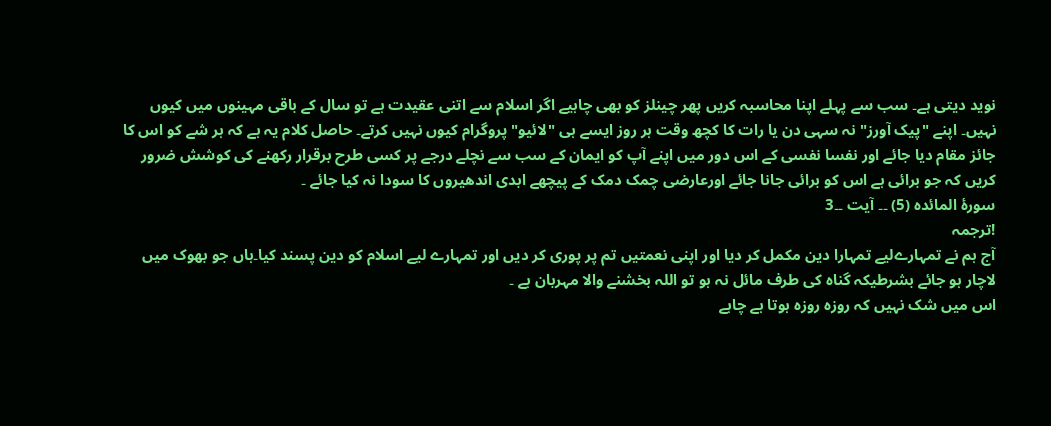نوید دیتی ہے۔ سب سے پہلے اپنا محاسبہ کریں پھر چینلز کو بھی چاہیے اگر اسلام سے اتنی عقیدت ہے تو سال کے باقی مہینوں میں کیوں نہیں۔ اپنے "پیک آورز" نہ سہی دن یا رات کا کچھ وقت ہر روز ایسے ہی "لائیو" پروگرام کیوں نہیں کرتے۔ حاصل کلام یہ ہے کہ ہر شے کو اس کا جائز مقام دیا جائے اور نفسا نفسی کے اس دور میں اپنے آپ کو ایمان کے سب سے نچلے درجے پر کسی طرح برقرار رکھنے کی کوشش ضرور کریں کہ جو برائی ہے اس کو برائی جانا جائے اورعارضی چمک دمک کے پیچھے ابدی اندھیروں کا سودا نہ کیا جائے ۔
سورۂ المائدہ (5) ۔۔ آیت ۔۔3
!ترجمہ
آج ہم نے تمہارےلیے تمہارا دین مکمل کر دیا اور اپنی نعمتیں تم پر پوری کر دیں اور تمہارے لیے اسلام کو دین پسند کیا۔ہاں جو بھوک میں لاچار ہو جائے بشرطیکہ گناہ کی طرف مائل نہ ہو تو اللہ بخشنے والا مہربان ہے ۔
اس میں شک نہیں کہ روزہ روزہ ہوتا ہے چاہے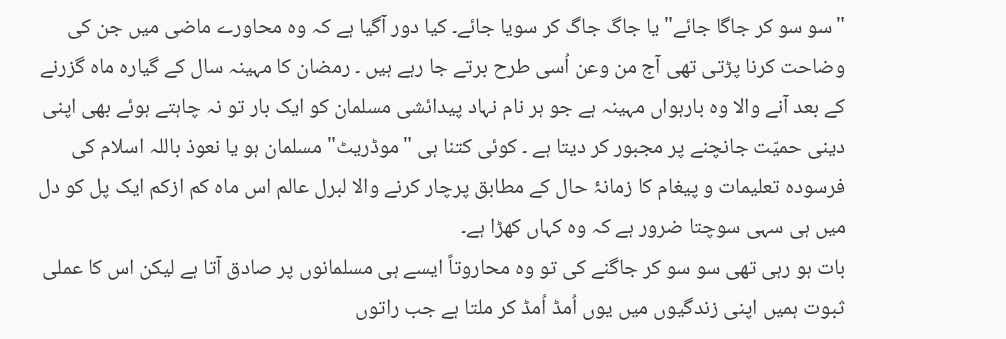"سو سو کر جاگا جائے" یا جاگ جاگ کر سویا جائے۔ کیا دور آگیا ہے کہ وہ محاورے ماضی میں جن کی وضاحت کرنا پڑتی تھی آج من وعن اُسی طرح برتے جا رہے ہیں ۔ رمضان کا مہینہ سال کے گیارہ ماہ گزرنے کے بعد آنے والا وہ بارہواں مہینہ ہے جو ہر نام نہاد پیدائشی مسلمان کو ایک بار تو نہ چاہتے ہوئے بھی اپنی دینی حمیّت جانچنے پر مجبور کر دیتا ہے ۔ کوئی کتنا ہی "موڈریٹ" مسلمان ہو یا نعوذ باللہ اسلام کی فرسودہ تعلیمات و پیغام کا زمانۂ حال کے مطابق پرچار کرنے والا لبرل عالم اس ماہ کم ازکم ایک پل کو دل میں ہی سہی سوچتا ضرور ہے کہ وہ کہاں کھڑا ہے۔
بات ہو رہی تھی سو سو کر جاگنے کی تو وہ محاروتاً ایسے ہی مسلمانوں پر صادق آتا ہے لیکن اس کا عملی ثبوت ہمیں اپنی زندگیوں میں یوں اُمڈ اُمڈ کر ملتا ہے جب راتوں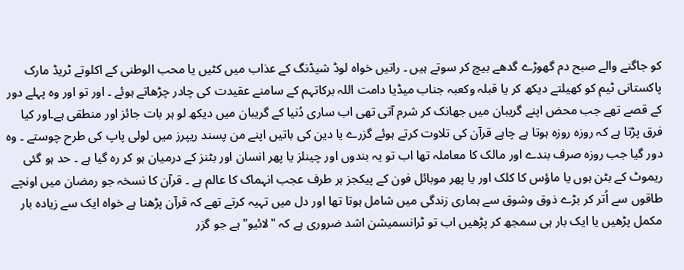کو جاگنے والے صبح دم گھوڑے گدھے بیچ کر سوتے ہیں ۔ راتیں خواہ لوڈ شیڈنگ کے عذاب میں کٹیں یا محب الوطنی کے اکلوتے ٹریڈ مارک پاکستانی ٹیم کو کھیلتے دیکھ کر یا قبلہ وکعبہ جناب میڈیا دامت اللہ برکاتہم کے سامنے عقیدت کی چادر چڑھاتے ہوئے ۔ اور تو اور وہ پہلے دور کے قصے تھے جب محض اپنے گریبان میں جھانک کر شرم آتی تھی اب ساری دُنیا کے گریبان میں دیکھ لو ہر بات جائز اور منطقی ہے۔اور کیا فرق پڑتا ہے کہ روزہ روزہ ہوتا ہے چاہے قرآن کی تلاوت کرتے ہوئے گزرے یا دین کی باتیں اپنے من پسند ریپرز میں لولی پاپ کی طرح چوستے ۔ وہ دور گیا جب روزہ صرف بندے اور مالک کا معاملہ تھا اب تو یہ بندوں اور چینلز یا پھر انسان اور بٹنز کے درمیان ہو کر رہ گیا ہے ۔ حد ہو گئی ریموٹ کے بٹن ہوں یا ماؤس کا کلک اور یا پھر موبائل فون کے پیکجز ہر طرف عجب انہماک کا عالم ہے ۔ قرآن کا نسخہ جو رمضان میں اونچے طاقوں سے اُتر کر بڑے ذوق وشوق سے ہماری زندگی میں شامل ہوتا تھا اور دل میں تہیہ کرتے تھے کہ قرآن پڑھنا ہے خواہ ایک سے زیادہ بار مکمل پڑھیں یا ایک بار ہی سمجھ کر پڑھیں اب تو ٹرانسمیشن اشد ضروری ہے کہ "لائیو" ہے جو گزر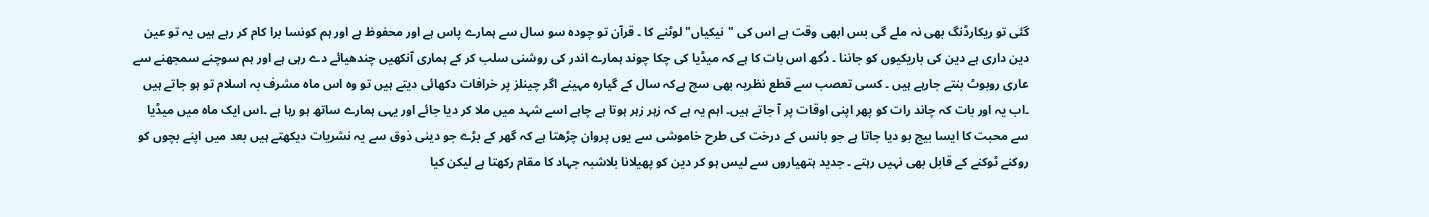گئی تو ریکارڈنگ بھی نہ ملے گی بس ابھی وقت ہے اس کی "نیکیاں" لوٹنے کا ۔ قرآن تو چودہ سو سال سے ہمارے پاس ہے اور محفوظ ہے اور ہم کونسا برا کام کر رہے ہیں یہ تو عین دین داری ہے دین کی باریکیوں کو جاننا ۔ دُکھ اس بات کا ہے کہ میڈیا کی چکا چوند ہمارے اندر کی روشنی سلب کر کے ہماری آنکھیں چندھیائے دے رہی ہے اور ہم سوچنے سمجھنے سے عاری روبوٹ بنتے جارہے ہیں ۔ کسی تعصب سے قطع نظریہ بھی سچ ہےکہ سال کے گیارہ مہینے اگر چینلز پر خرافات دکھائی دیتے ہیں تو وہ اس ماہ مشرف بہ اسلام تو ہو جاتے ہیں ۔اب یہ اور بات کہ چاند رات کو پھر اپنی اوقات پر آ جاتے ہیں۔ اہم یہ ہے کہ زہر زہر ہوتا ہے چاہے اسے شہد میں ملا کر دیا جائے اور یہی ہمارے ساتھ ہو رہا ہے ۔اس ایک ماہ میں میڈیا سے محبت کا ایسا بیج بو دیا جاتا ہے جو بانس کے درخت کی طرح خاموشی سے یوں پروان چڑھتا ہے کہ گھر کے بڑے جو دینی ذوق سے یہ نشریات دیکھتے ہیں بعد میں اپنے بچوں کو روکنے ٹوکنے کے قابل بھی نہیں رہتے ۔ جدید ہتھیاروں سے لیس ہو کر دین کو پھیلانا بلاشبہ جہاد کا مقام رکھتا ہے لیکن کیا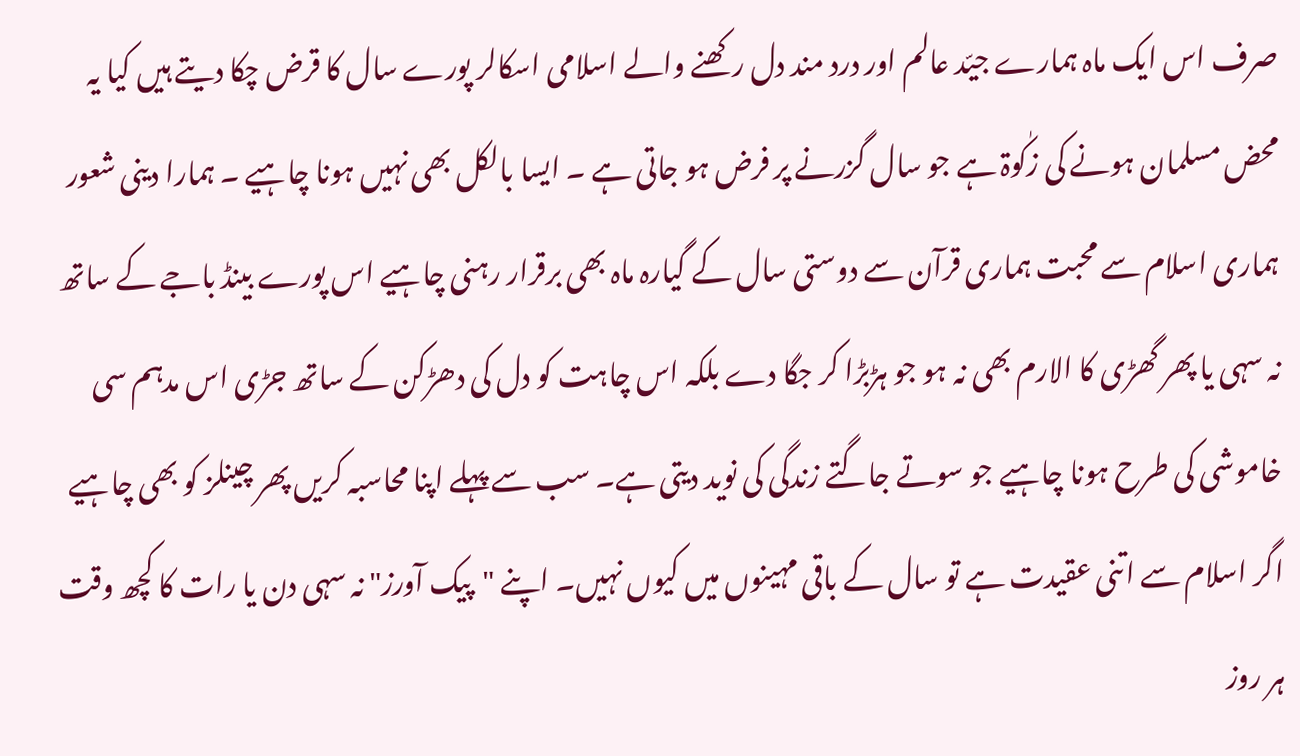صرف اس ایک ماہ ہمارے جیّد عالم اور درد مند دل رکھنے والے اسلامی اسکالر پورے سال کا قرض چکا دیتے ہیں کیا یہ محض مسلمان ہونے کی زکٰوۃ ہے جو سال گزرنے پر فرض ہو جاتی ہے ۔ ایسا بالکل بھی نہیں ہونا چاہیے ۔ ہمارا دینی شعور ہماری اسلام سے محبت ہماری قرآن سے دوستی سال کے گیارہ ماہ بھی برقرار رہنی چاہیے اس پورے بینڈ باجے کے ساتھ نہ سہی یا پھر گھڑی کا الارم بھی نہ ہو جو ہڑبڑا کر جگا دے بلکہ اس چاہت کو دل کی دھڑکن کے ساتھ جڑی اس مدہم سی خاموشی کی طرح ہونا چاہیے جو سوتے جاگتے زندگی کی نوید دیتی ہے۔ سب سے پہلے اپنا محاسبہ کریں پھر چینلز کو بھی چاہیے اگر اسلام سے اتنی عقیدت ہے تو سال کے باقی مہینوں میں کیوں نہیں۔ اپنے "پیک آورز" نہ سہی دن یا رات کا کچھ وقت ہر روز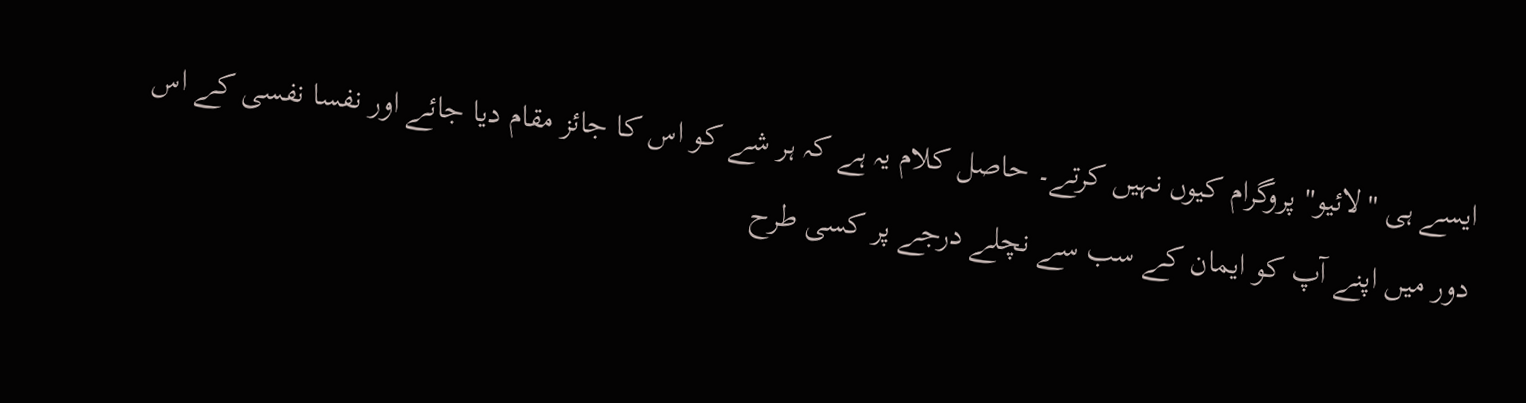ایسے ہی "لائیو" پروگرام کیوں نہیں کرتے۔ حاصل کلام یہ ہے کہ ہر شے کو اس کا جائز مقام دیا جائے اور نفسا نفسی کے اس دور میں اپنے آپ کو ایمان کے سب سے نچلے درجے پر کسی طرح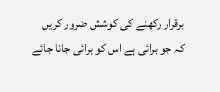برقرار رکھنے کی کوشش ضرور کریں کہ جو برائی ہے اس کو برائی جانا جائے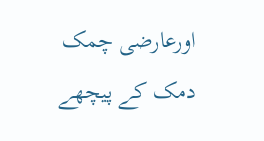اورعارضی چمک دمک کے پیچھے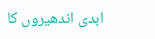ابدی اندھیروں کا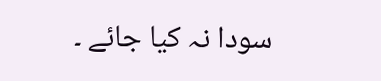سودا نہ کیا جائے ۔